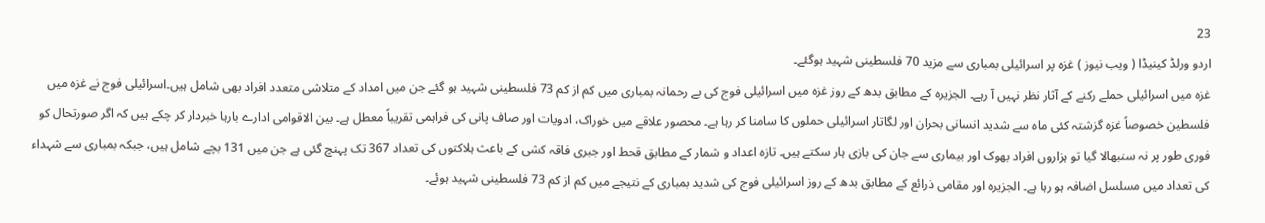23
اردو ورلڈ کینیڈا ( ویب نیوز ) غزہ پر اسرائیلی بمباری سے مزید 70 فلسطینی شہید ہوگئے۔
غزہ میں اسرائیلی حملے رکنے کے آثار نظر نہیں آ رہے۔ الجزیرہ کے مطابق بدھ کے روز غزہ میں اسرائیلی فوج کی بے رحمانہ بمباری میں کم از کم 73 فلسطینی شہید ہو گئے جن میں امداد کے متلاشی متعدد افراد بھی شامل ہیں۔اسرائیلی فوج نے غزہ میں
فلسطین خصوصاً غزہ گزشتہ کئی ماہ سے شدید انسانی بحران اور لگاتار اسرائیلی حملوں کا سامنا کر رہا ہے۔ محصور علاقے میں خوراک، ادویات اور صاف پانی کی فراہمی تقریباً معطل ہے۔ بین الاقوامی ادارے بارہا خبردار کر چکے ہیں کہ اگر صورتحال کو فوری طور پر نہ سنبھالا گیا تو ہزاروں افراد بھوک اور بیماری سے جان کی بازی ہار سکتے ہیں۔ تازہ اعداد و شمار کے مطابق قحط اور جبری فاقہ کشی کے باعث ہلاکتوں کی تعداد 367 تک پہنچ گئی ہے جن میں 131 بچے شامل ہیں، جبکہ بمباری سے شہداء کی تعداد میں مسلسل اضافہ ہو رہا ہے۔ الجزیرہ اور مقامی ذرائع کے مطابق بدھ کے روز اسرائیلی فوج کی شدید بمباری کے نتیجے میں کم از کم 73 فلسطینی شہید ہوئے۔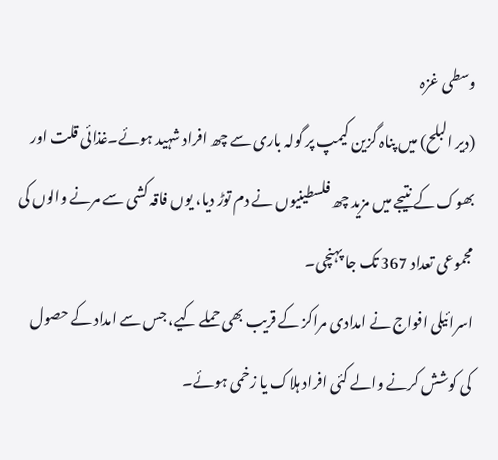وسطی غزہ
(دیر البلح) میں پناہ گزین کیمپ پر گولہ باری سے چھ افراد شہید ہوئے۔غذائی قلت اور بھوک کے نتیجے میں مزید چھ فلسطینیوں نے دم توڑ دیا، یوں فاقہ کشی سے مرنے والوں کی مجموعی تعداد 367 تک جا پہنچی۔
اسرائیلی افواج نے امدادی مراکز کے قریب بھی حملے کیے، جس سے امداد کے حصول کی کوشش کرنے والے کئی افراد ہلاک یا زخمی ہوئے۔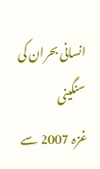انسانی بحران کی سنگینی
غزہ 2007 سے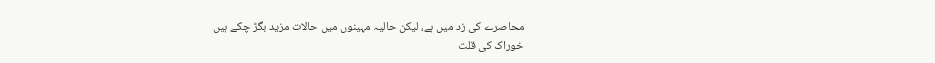محاصرے کی زد میں ہے، لیکن حالیہ مہینوں میں حالات مزید بگڑ چکے ہیں
خوراک کی قلت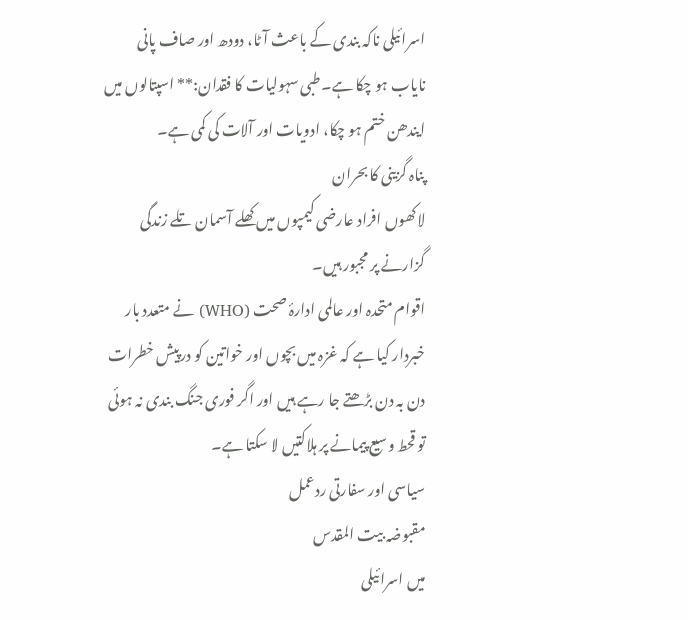اسرائیلی ناکہ بندی کے باعث آٹا، دودھ اور صاف پانی نایاب ہو چکا ہے۔طبی سہولیات کا فقدان:** اسپتالوں میں ایندھن ختم ہو چکا، ادویات اور آلات کی کمی ہے۔
پناہ گزینی کا بحران
لاکھوں افراد عارضی کیمپوں میں کھلے آسمان تلے زندگی گزارنے پر مجبور ہیں۔
اقوام متحدہ اور عالمی ادارۂ صحت (WHO) نے متعدد بار خبردار کیا ہے کہ غزہ میں بچوں اور خواتین کو درپیش خطرات دن بہ دن بڑھتے جا رہے ہیں اور اگر فوری جنگ بندی نہ ہوئی تو قحط وسیع پیمانے پر ہلاکتیں لا سکتا ہے۔
سیاسی اور سفارتی ردعمل
مقبوضہ بیت المقدس
میں اسرائیلی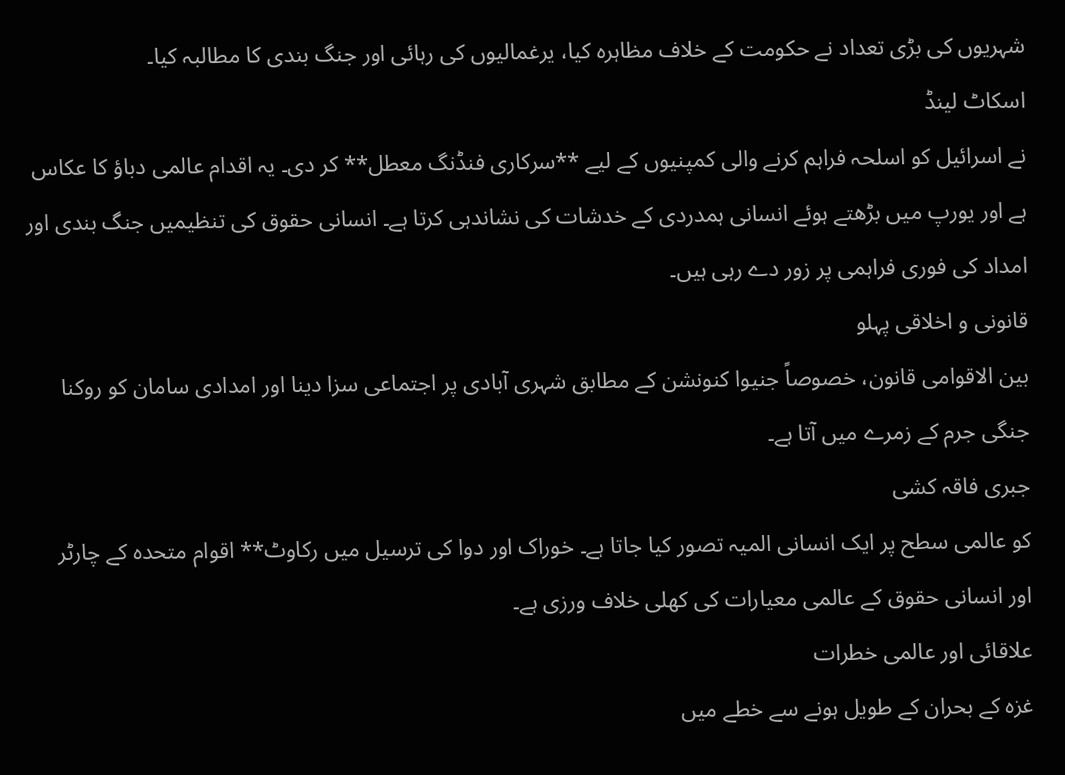شہریوں کی بڑی تعداد نے حکومت کے خلاف مظاہرہ کیا، یرغمالیوں کی رہائی اور جنگ بندی کا مطالبہ کیا۔
اسکاٹ لینڈ
نے اسرائیل کو اسلحہ فراہم کرنے والی کمپنیوں کے لیے **سرکاری فنڈنگ معطل** کر دی۔ یہ اقدام عالمی دباؤ کا عکاس ہے اور یورپ میں بڑھتے ہوئے انسانی ہمدردی کے خدشات کی نشاندہی کرتا ہے۔ انسانی حقوق کی تنظیمیں جنگ بندی اور امداد کی فوری فراہمی پر زور دے رہی ہیں۔
قانونی و اخلاقی پہلو
بین الاقوامی قانون، خصوصاً جنیوا کنونشن کے مطابق شہری آبادی پر اجتماعی سزا دینا اور امدادی سامان کو روکنا جنگی جرم کے زمرے میں آتا ہے۔
جبری فاقہ کشی
کو عالمی سطح پر ایک انسانی المیہ تصور کیا جاتا ہے۔ خوراک اور دوا کی ترسیل میں رکاوٹ** اقوام متحدہ کے چارٹر اور انسانی حقوق کے عالمی معیارات کی کھلی خلاف ورزی ہے۔
علاقائی اور عالمی خطرات
غزہ کے بحران کے طویل ہونے سے خطے میں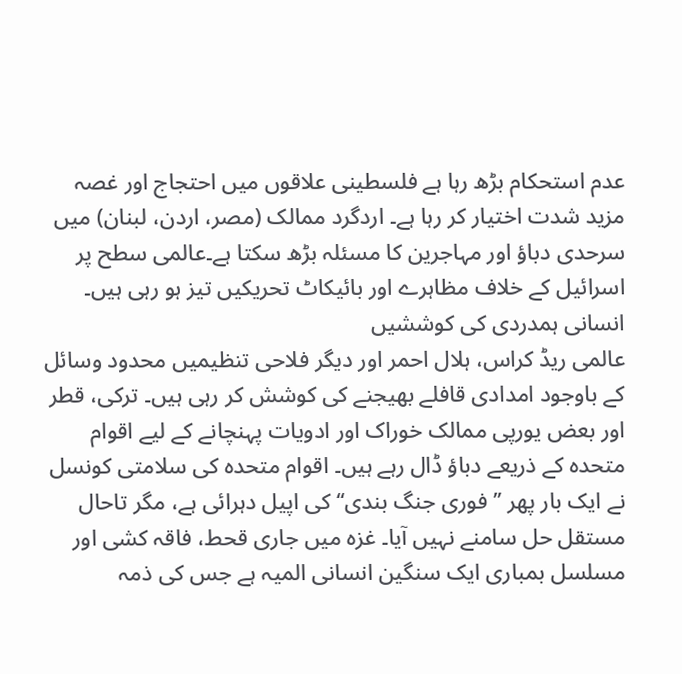عدم استحکام بڑھ رہا ہے فلسطینی علاقوں میں احتجاج اور غصہ مزید شدت اختیار کر رہا ہے۔ اردگرد ممالک (مصر، اردن، لبنان) میں سرحدی دباؤ اور مہاجرین کا مسئلہ بڑھ سکتا ہے۔عالمی سطح پر اسرائیل کے خلاف مظاہرے اور بائیکاٹ تحریکیں تیز ہو رہی ہیں۔
انسانی ہمدردی کی کوششیں
عالمی ریڈ کراس، ہلال احمر اور دیگر فلاحی تنظیمیں محدود وسائل کے باوجود امدادی قافلے بھیجنے کی کوشش کر رہی ہیں۔ ترکی، قطر اور بعض یورپی ممالک خوراک اور ادویات پہنچانے کے لیے اقوام متحدہ کے ذریعے دباؤ ڈال رہے ہیں۔ اقوام متحدہ کی سلامتی کونسل نے ایک بار پھر ’’فوری جنگ بندی‘‘ کی اپیل دہرائی ہے، مگر تاحال مستقل حل سامنے نہیں آیا۔ غزہ میں جاری قحط، فاقہ کشی اور مسلسل بمباری ایک سنگین انسانی المیہ ہے جس کی ذمہ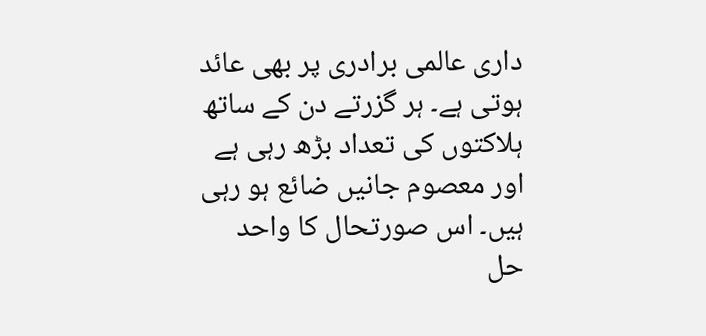داری عالمی برادری پر بھی عائد ہوتی ہے۔ ہر گزرتے دن کے ساتھ ہلاکتوں کی تعداد بڑھ رہی ہے اور معصوم جانیں ضائع ہو رہی ہیں۔ اس صورتحال کا واحد حل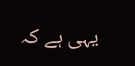یہی ہے کہ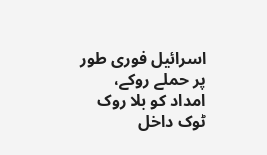اسرائیل فوری طور پر حملے روکے، امداد کو بلا روک ٹوک داخل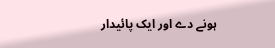ہونے دے اور ایک پائیدار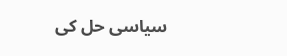سیاسی حل کی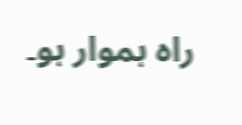راہ ہموار ہو۔